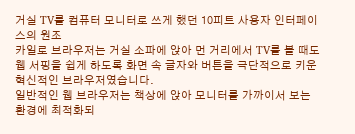거실 TV를 컴퓨터 모니터로 쓰게 했던 10피트 사용자 인터페이스의 원조
카일로 브라우저는 거실 소파에 앉아 먼 거리에서 TV를 볼 때도 웹 서핑을 쉽게 하도록 화면 속 글자와 버튼을 극단적으로 키운 혁신적인 브라우저였습니다.
일반적인 웹 브라우저는 책상에 앉아 모니터를 가까이서 보는 환경에 최적화되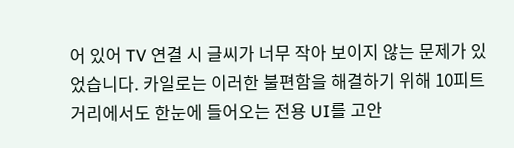어 있어 TV 연결 시 글씨가 너무 작아 보이지 않는 문제가 있었습니다. 카일로는 이러한 불편함을 해결하기 위해 10피트 거리에서도 한눈에 들어오는 전용 UI를 고안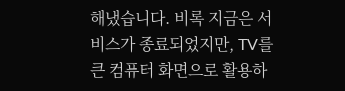해냈습니다. 비록 지금은 서비스가 종료되었지만, TV를 큰 컴퓨터 화면으로 활용하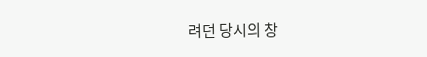려던 당시의 창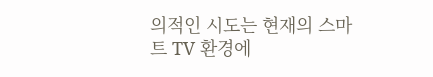의적인 시도는 현재의 스마트 TV 환경에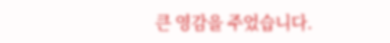큰 영감을 주었습니다.